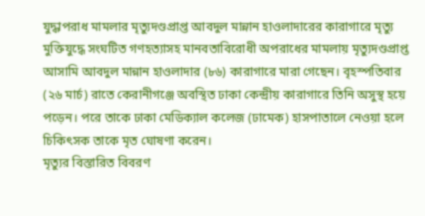যুদ্ধাপরাধ মামলার মৃত্যুদণ্ডপ্রাপ্ত আবদুল মান্নান হাওলাদারের কারাগারে মৃত্যু
মুক্তিযুদ্ধে সংঘটিত গণহত্যাসহ মানবতাবিরোধী অপরাধের মামলায় মৃত্যুদণ্ডপ্রাপ্ত আসামি আবদুল মান্নান হাওলাদার (৮৬) কারাগারে মারা গেছেন। বৃহস্পতিবার (২৬ মার্চ) রাতে কেরানীগঞ্জে অবস্থিত ঢাকা কেন্দ্রীয় কারাগারে তিনি অসুস্থ হয়ে পড়েন। পরে তাকে ঢাকা মেডিক্যাল কলেজ (ঢামেক) হাসপাতালে নেওয়া হলে চিকিৎসক তাকে মৃত ঘোষণা করেন।
মৃত্যুর বিস্তারিত বিবরণ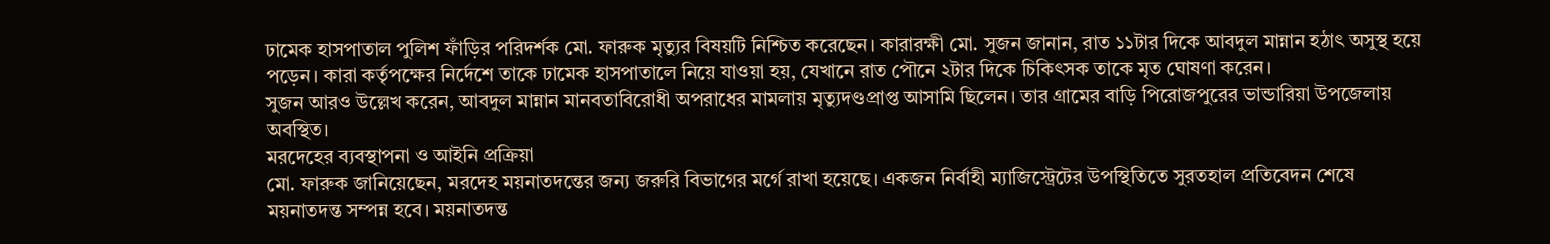ঢামেক হাসপাতাল পুলিশ ফাঁড়ির পরিদর্শক মো. ফারুক মৃত্যুর বিষয়টি নিশ্চিত করেছেন। কারারক্ষী মো. সুজন জানান, রাত ১১টার দিকে আবদুল মান্নান হঠাৎ অসুস্থ হয়ে পড়েন। কারা কর্তৃপক্ষের নির্দেশে তাকে ঢামেক হাসপাতালে নিয়ে যাওয়া হয়, যেখানে রাত পৌনে ২টার দিকে চিকিৎসক তাকে মৃত ঘোষণা করেন।
সুজন আরও উল্লেখ করেন, আবদুল মান্নান মানবতাবিরোধী অপরাধের মামলায় মৃত্যুদণ্ডপ্রাপ্ত আসামি ছিলেন। তার গ্রামের বাড়ি পিরোজপুরের ভান্ডারিয়া উপজেলায় অবস্থিত।
মরদেহের ব্যবস্থাপনা ও আইনি প্রক্রিয়া
মো. ফারুক জানিয়েছেন, মরদেহ ময়নাতদন্তের জন্য জরুরি বিভাগের মর্গে রাখা হয়েছে। একজন নির্বাহী ম্যাজিস্ট্রেটের উপস্থিতিতে সুরতহাল প্রতিবেদন শেষে ময়নাতদন্ত সম্পন্ন হবে। ময়নাতদন্ত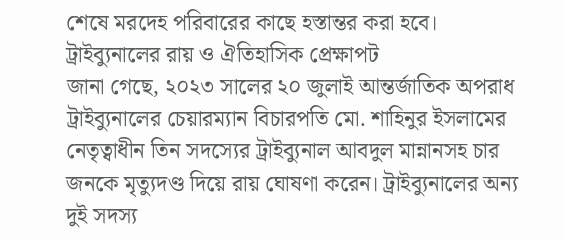শেষে মরদেহ পরিবারের কাছে হস্তান্তর করা হবে।
ট্রাইব্যুনালের রায় ও ঐতিহাসিক প্রেক্ষাপট
জানা গেছে, ২০২৩ সালের ২০ জুলাই আন্তর্জাতিক অপরাধ ট্রাইব্যুনালের চেয়ারম্যান বিচারপতি মো. শাহিনুর ইসলামের নেতৃত্বাধীন তিন সদস্যের ট্রাইব্যুনাল আবদুল মান্নানসহ চার জনকে মৃত্যুদণ্ড দিয়ে রায় ঘোষণা করেন। ট্রাইব্যুনালের অন্য দুই সদস্য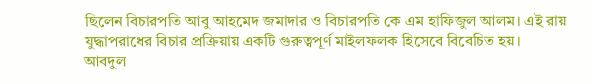ছিলেন বিচারপতি আবু আহমেদ জমাদার ও বিচারপতি কে এম হাফিজুল আলম। এই রায় যুদ্ধাপরাধের বিচার প্রক্রিয়ায় একটি গুরুত্বপূর্ণ মাইলফলক হিসেবে বিবেচিত হয়।
আবদুল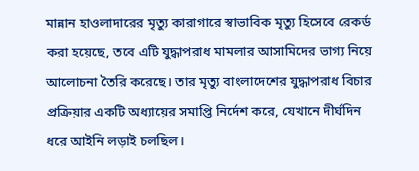মান্নান হাওলাদারের মৃত্যু কারাগারে স্বাভাবিক মৃত্যু হিসেবে রেকর্ড করা হয়েছে, তবে এটি যুদ্ধাপরাধ মামলার আসামিদের ভাগ্য নিয়ে আলোচনা তৈরি করেছে। তার মৃত্যু বাংলাদেশের যুদ্ধাপরাধ বিচার প্রক্রিয়ার একটি অধ্যায়ের সমাপ্তি নির্দেশ করে, যেখানে দীর্ঘদিন ধরে আইনি লড়াই চলছিল।